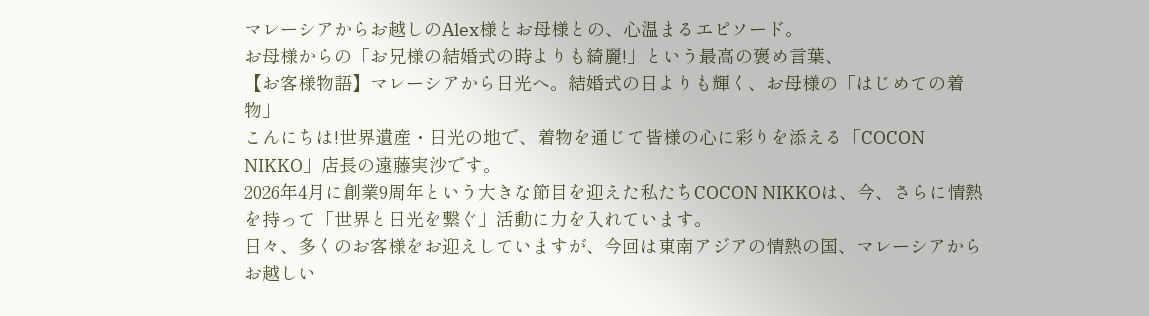マレーシアからお越しのAlex様とお母様との、心温まるエピソード。
お母様からの「お兄様の結婚式の時よりも綺麗!」という最高の褒め言葉、
【お客様物語】マレーシアから日光へ。結婚式の日よりも輝く、お母様の「はじめての着物」
こんにちは!世界遺産・日光の地で、着物を通じて皆様の心に彩りを添える「COCON NIKKO」店長の遠藤実沙です。
2026年4月に創業9周年という大きな節目を迎えた私たちCOCON NIKKOは、今、さらに情熱を持って「世界と日光を繋ぐ」活動に力を入れています。
日々、多くのお客様をお迎えしていますが、今回は東南アジアの情熱の国、マレーシアからお越しい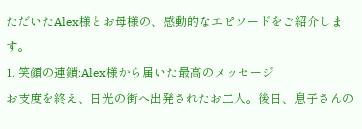ただいたAlex様とお母様の、感動的なエピソードをご紹介します。
1. 笑顔の連鎖:Alex様から届いた最高のメッセージ
お支度を終え、日光の街へ出発されたお二人。後日、息子さんの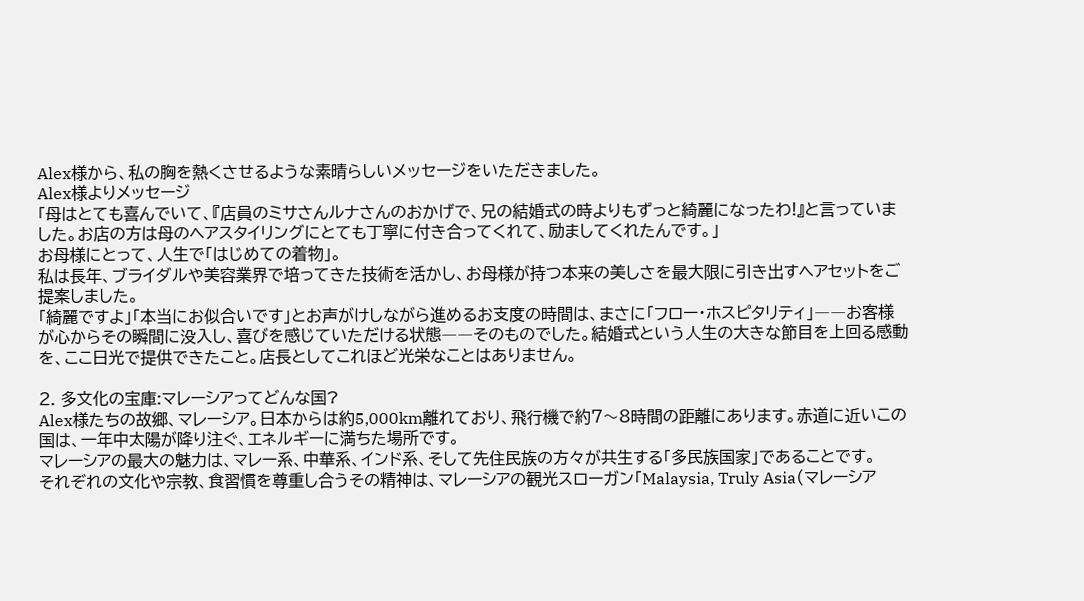Alex様から、私の胸を熱くさせるような素晴らしいメッセージをいただきました。
Alex様よりメッセージ
「母はとても喜んでいて、『店員のミサさんルナさんのおかげで、兄の結婚式の時よりもずっと綺麗になったわ!』と言っていました。お店の方は母のヘアスタイリングにとても丁寧に付き合ってくれて、励ましてくれたんです。」
お母様にとって、人生で「はじめての着物」。
私は長年、ブライダルや美容業界で培ってきた技術を活かし、お母様が持つ本来の美しさを最大限に引き出すヘアセットをご提案しました。
「綺麗ですよ」「本当にお似合いです」とお声がけしながら進めるお支度の時間は、まさに「フロー・ホスピタリティ」――お客様が心からその瞬間に没入し、喜びを感じていただける状態――そのものでした。結婚式という人生の大きな節目を上回る感動を、ここ日光で提供できたこと。店長としてこれほど光栄なことはありません。

2. 多文化の宝庫:マレーシアってどんな国?
Alex様たちの故郷、マレーシア。日本からは約5,000km離れており、飛行機で約7〜8時間の距離にあります。赤道に近いこの国は、一年中太陽が降り注ぐ、エネルギーに満ちた場所です。
マレーシアの最大の魅力は、マレー系、中華系、インド系、そして先住民族の方々が共生する「多民族国家」であることです。
それぞれの文化や宗教、食習慣を尊重し合うその精神は、マレーシアの観光スローガン「Malaysia, Truly Asia(マレーシア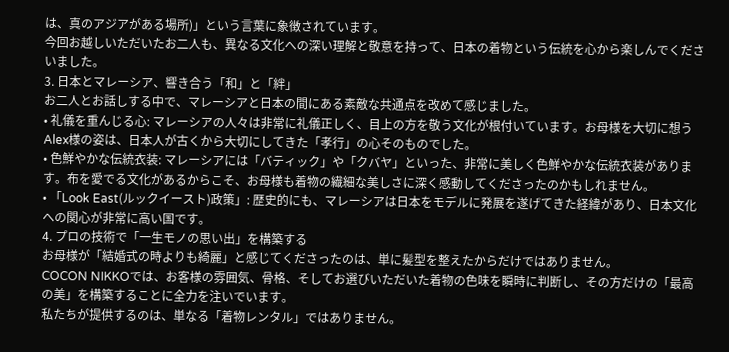は、真のアジアがある場所)」という言葉に象徴されています。
今回お越しいただいたお二人も、異なる文化への深い理解と敬意を持って、日本の着物という伝統を心から楽しんでくださいました。
3. 日本とマレーシア、響き合う「和」と「絆」
お二人とお話しする中で、マレーシアと日本の間にある素敵な共通点を改めて感じました。
• 礼儀を重んじる心: マレーシアの人々は非常に礼儀正しく、目上の方を敬う文化が根付いています。お母様を大切に想うAlex様の姿は、日本人が古くから大切にしてきた「孝行」の心そのものでした。
• 色鮮やかな伝統衣装: マレーシアには「バティック」や「クバヤ」といった、非常に美しく色鮮やかな伝統衣装があります。布を愛でる文化があるからこそ、お母様も着物の繊細な美しさに深く感動してくださったのかもしれません。
• 「Look East(ルックイースト)政策」: 歴史的にも、マレーシアは日本をモデルに発展を遂げてきた経緯があり、日本文化への関心が非常に高い国です。
4. プロの技術で「一生モノの思い出」を構築する
お母様が「結婚式の時よりも綺麗」と感じてくださったのは、単に髪型を整えたからだけではありません。
COCON NIKKOでは、お客様の雰囲気、骨格、そしてお選びいただいた着物の色味を瞬時に判断し、その方だけの「最高の美」を構築することに全力を注いでいます。
私たちが提供するのは、単なる「着物レンタル」ではありません。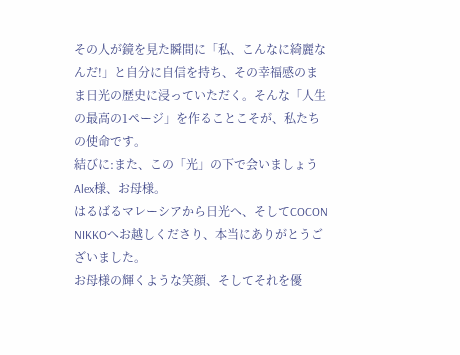その人が鏡を見た瞬間に「私、こんなに綺麗なんだ!」と自分に自信を持ち、その幸福感のまま日光の歴史に浸っていただく。そんな「人生の最高の1ページ」を作ることこそが、私たちの使命です。
結びに:また、この「光」の下で会いましょう
Alex様、お母様。
はるばるマレーシアから日光へ、そしてCOCON NIKKOへお越しくださり、本当にありがとうございました。
お母様の輝くような笑顔、そしてそれを優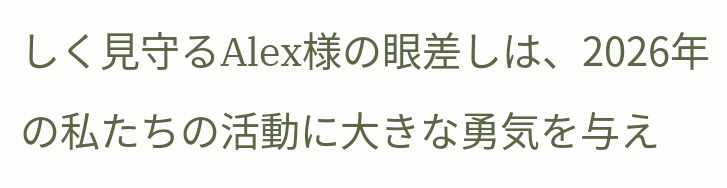しく見守るAlex様の眼差しは、2026年の私たちの活動に大きな勇気を与え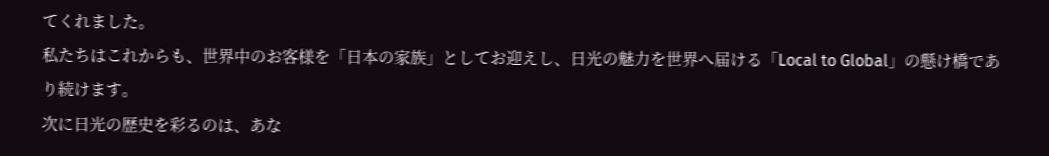てくれました。
私たちはこれからも、世界中のお客様を「日本の家族」としてお迎えし、日光の魅力を世界へ届ける「Local to Global」の懸け橋であり続けます。
次に日光の歴史を彩るのは、あな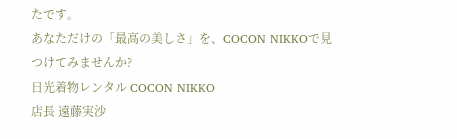たです。
あなただけの「最高の美しさ」を、COCON NIKKOで見つけてみませんか?
日光着物レンタル COCON NIKKO
店長 遠藤実沙